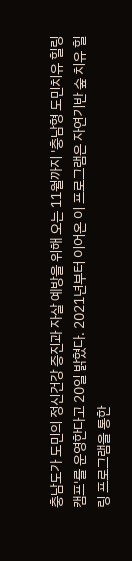충남도가 도민의 정신건강 증진과 자살 예방을 위해 오는 11월까지 '충남형 도민치유 힐링캠프'를 운영한다고 20일 밝혔다. 2021년부터 이어온 이 프로그램은 자연기반 숲 치유 힐링 프로그램을 통한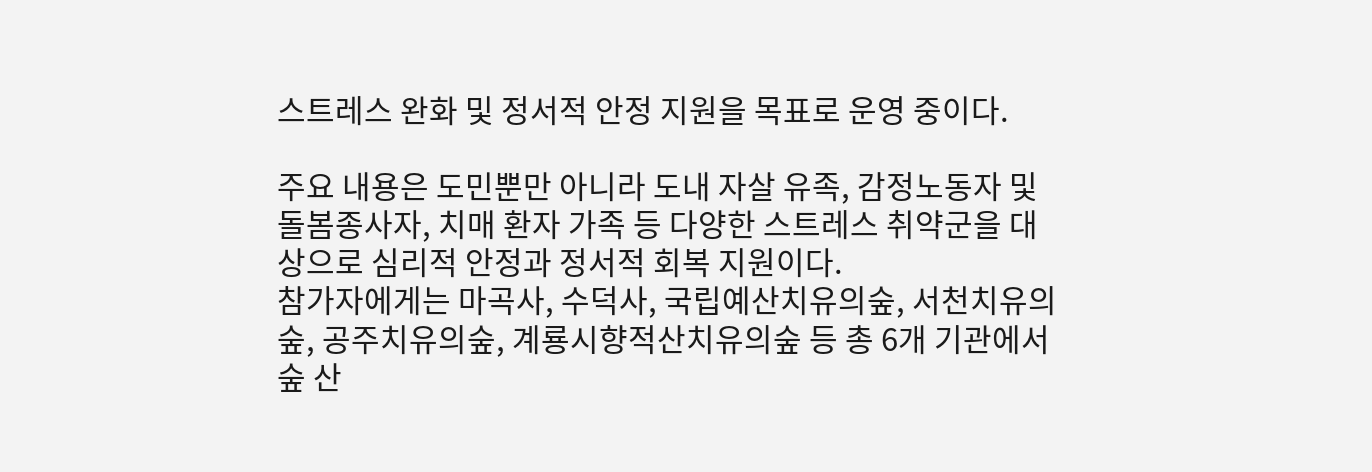스트레스 완화 및 정서적 안정 지원을 목표로 운영 중이다.

주요 내용은 도민뿐만 아니라 도내 자살 유족, 감정노동자 및 돌봄종사자, 치매 환자 가족 등 다양한 스트레스 취약군을 대상으로 심리적 안정과 정서적 회복 지원이다.
참가자에게는 마곡사, 수덕사, 국립예산치유의숲, 서천치유의숲, 공주치유의숲, 계룡시향적산치유의숲 등 총 6개 기관에서 숲 산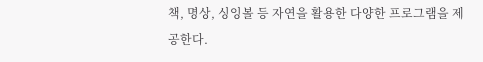책, 명상, 싱잉볼 등 자연을 활용한 다양한 프로그램을 제공한다.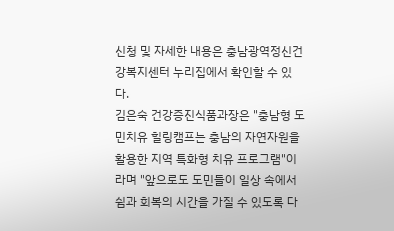신청 및 자세한 내용은 충남광역정신건강복지센터 누리집에서 확인할 수 있다.
김은숙 건강증진식품과장은 "충남형 도민치유 힐링캠프는 충남의 자연자원을 활용한 지역 특화형 치유 프로그램"이라며 "앞으로도 도민들이 일상 속에서 쉼과 회복의 시간을 가질 수 있도록 다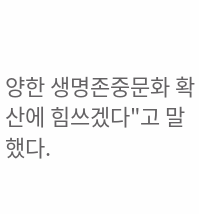양한 생명존중문화 확산에 힘쓰겠다"고 말했다.